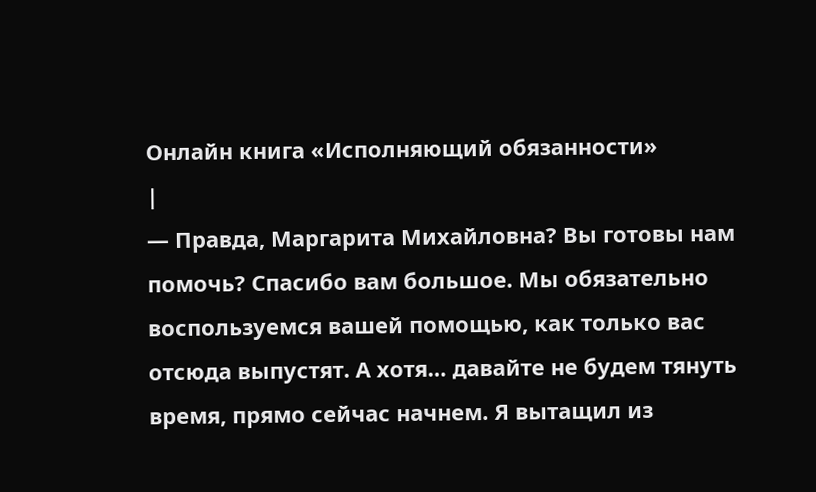Онлайн книга «Исполняющий обязанности»
|
— Правда, Маргарита Михайловна? Вы готовы нам помочь? Спасибо вам большое. Мы обязательно воспользуемся вашей помощью, как только вас отсюда выпустят. А хотя… давайте не будем тянуть время, прямо сейчас начнем. Я вытащил из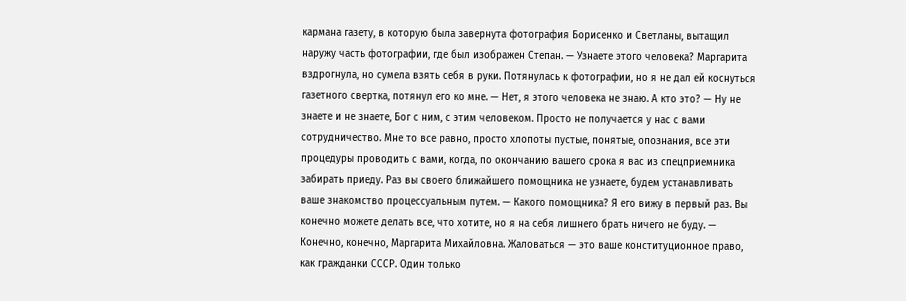кармана газету, в которую была завернута фотография Борисенко и Светланы, вытащил наружу часть фотографии, где был изображен Степан. — Узнаете этого человека? Маргарита вздрогнула, но сумела взять себя в руки. Потянулась к фотографии, но я не дал ей коснуться газетного свертка, потянул его ко мне. — Нет, я этого человека не знаю. А кто это? — Ну не знаете и не знаете, Бог с ним, с этим человеком. Просто не получается у нас с вами сотрудничество. Мне то все равно, просто хлопоты пустые, понятые, опознания, все эти процедуры проводить с вами, когда, по окончанию вашего срока я вас из спецприемника забирать приеду. Раз вы своего ближайшего помощника не узнаете, будем устанавливать ваше знакомство процессуальным путем. — Какого помощника? Я его вижу в первый раз. Вы конечно можете делать все, что хотите, но я на себя лишнего брать ничего не буду. — Конечно, конечно, Маргарита Михайловна. Жаловаться — это ваше конституционное право, как гражданки СССР. Один только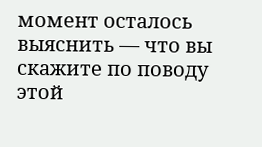момент осталось выяснить — что вы скажите по поводу этой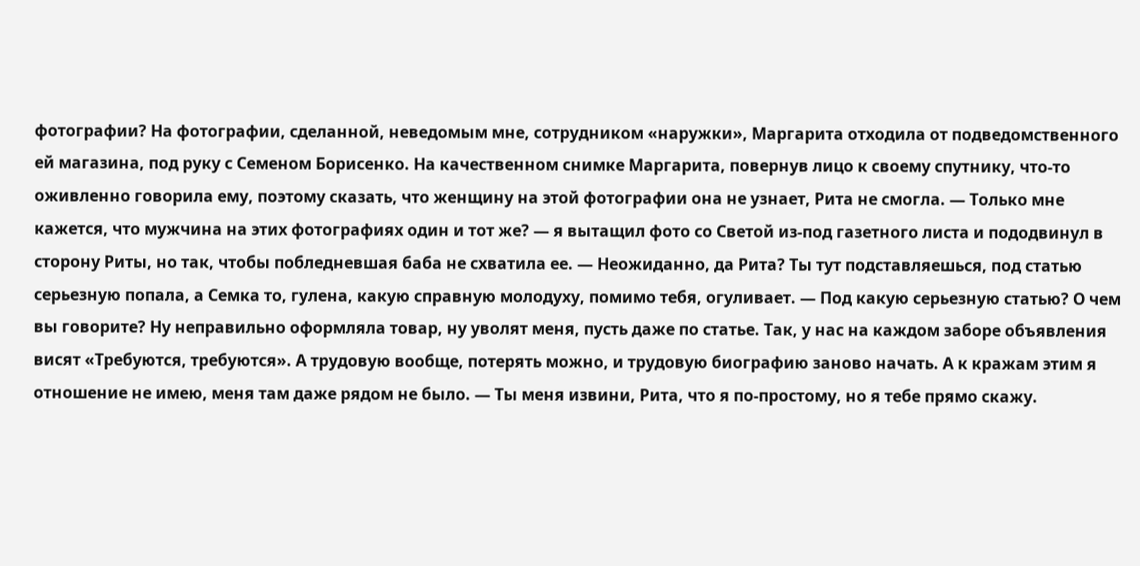фотографии? На фотографии, сделанной, неведомым мне, сотрудником «наружки», Маргарита отходила от подведомственного ей магазина, под руку с Семеном Борисенко. На качественном снимке Маргарита, повернув лицо к своему спутнику, что-то оживленно говорила ему, поэтому сказать, что женщину на этой фотографии она не узнает, Рита не смогла. — Только мне кажется, что мужчина на этих фотографиях один и тот же? — я вытащил фото со Светой из-под газетного листа и пододвинул в сторону Риты, но так, чтобы побледневшая баба не схватила ее. — Неожиданно, да Рита? Ты тут подставляешься, под статью серьезную попала, а Семка то, гулена, какую справную молодуху, помимо тебя, огуливает. — Под какую серьезную статью? О чем вы говорите? Ну неправильно оформляла товар, ну уволят меня, пусть даже по статье. Так, у нас на каждом заборе объявления висят «Требуются, требуются». А трудовую вообще, потерять можно, и трудовую биографию заново начать. А к кражам этим я отношение не имею, меня там даже рядом не было. — Ты меня извини, Рита, что я по-простому, но я тебе прямо скажу.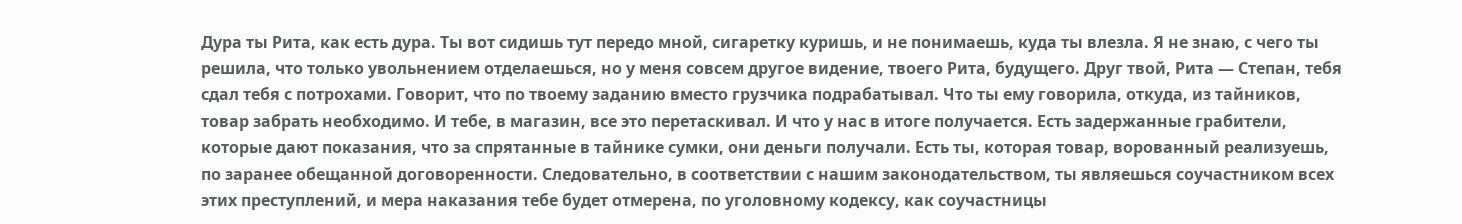Дура ты Рита, как есть дура. Ты вот сидишь тут передо мной, сигаретку куришь, и не понимаешь, куда ты влезла. Я не знаю, с чего ты решила, что только увольнением отделаешься, но у меня совсем другое видение, твоего Рита, будущего. Друг твой, Рита — Степан, тебя сдал тебя с потрохами. Говорит, что по твоему заданию вместо грузчика подрабатывал. Что ты ему говорила, откуда, из тайников, товар забрать необходимо. И тебе, в магазин, все это перетаскивал. И что у нас в итоге получается. Есть задержанные грабители, которые дают показания, что за спрятанные в тайнике сумки, они деньги получали. Есть ты, которая товар, ворованный реализуешь, по заранее обещанной договоренности. Следовательно, в соответствии с нашим законодательством, ты являешься соучастником всех этих преступлений, и мера наказания тебе будет отмерена, по уголовному кодексу, как соучастницы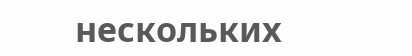нескольких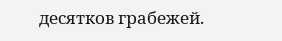десятков грабежей.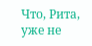Что, Рита, уже не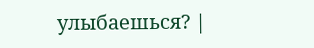улыбаешься? |